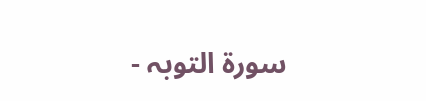سورة التوبہ -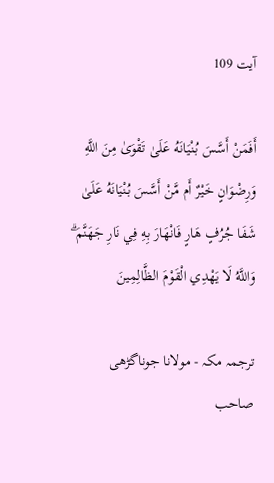آیت 109

أَفَمَنْ أَسَّسَ بُنْيَانَهُ عَلَىٰ تَقْوَىٰ مِنَ اللَّهِ وَرِضْوَانٍ خَيْرٌ أَم مَّنْ أَسَّسَ بُنْيَانَهُ عَلَىٰ شَفَا جُرُفٍ هَارٍ فَانْهَارَ بِهِ فِي نَارِ جَهَنَّمَ ۗ وَاللَّهُ لَا يَهْدِي الْقَوْمَ الظَّالِمِينَ

ترجمہ مکہ - مولانا جوناگڑھی صاحب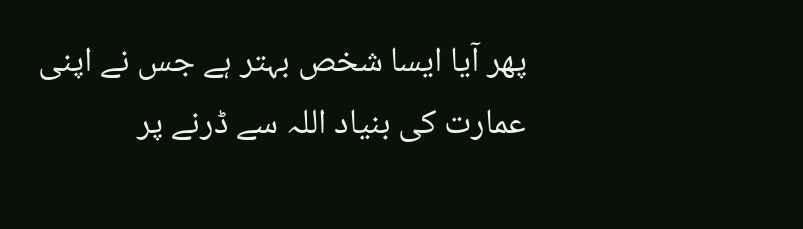پھر آیا ایسا شخص بہتر ہے جس نے اپنی عمارت کی بنیاد اللہ سے ڈرنے پر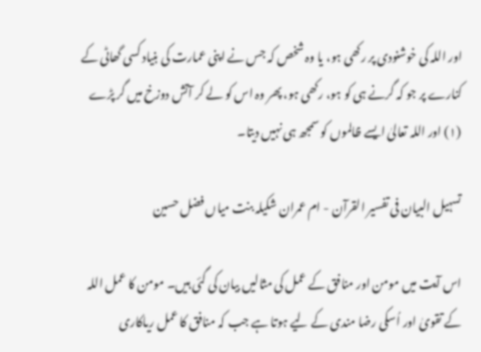اور اللہ کی خوشنودی پر رکھی ہو، یا وہ شخص کہ جس نے اپنی عمارت کی بنیاد کسی گھاٹی کے کنارے پر جو کہ گرنے ہی کو ہو، رکھی ہو، پھر وہ اس کو لے کر آتش دوزخ میں گر پڑے (١) اور اللہ تعالیٰ ایسے ظالموں کو سمجھ ہی نہیں دیتا۔

تسہیل البیان فی تفسیر القرآن - ام عمران شکیلہ بنت میاں فضل حسین

اس آیت میں مومن اور منافق کے عمل کی مثالیں بیان کی گئی ہیں۔ مومن کا عمل اللہ کے تقویٰ اور اُسکی رضا مندی کے لیے ہوتا ہے جب کہ منافق کا عمل ریاکاری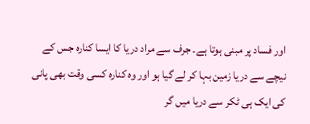اور فساد پر مبنی ہوتا ہے۔ جرف سے مراد دریا کا ایسا کنارہ جس کے نیچے سے دریا زمین بہا کر لے گیا ہو اور وہ کنارہ کسی وقت بھی پانی کی ایک ہی ٹکر سے دریا میں گر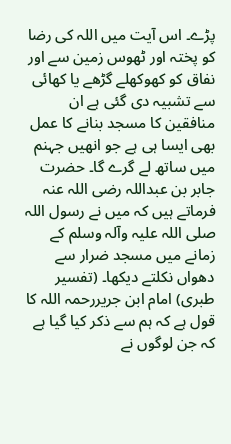پڑے۔ اس آیت میں اللہ کی رضا کو پختہ اور ٹھوس زمین سے اور نفاق کو کھوکھلے گڑھے یا کھائی سے تشبیہ دی گئی ہے ان منافقین کا مسجد بنانے کا عمل بھی ایسا ہی ہے جو انھیں جہنم میں ساتھ لے گرے گا۔ حضرت جابر بن عبداللہ رضی اللہ عنہ فرماتے ہیں کہ میں نے رسول اللہ صلی اللہ علیہ وآلہ وسلم کے زمانے میں مسجد ضرار سے دھواں نکلتے دیکھا۔ (تفسیر طبری) امام ابن جریررحمہ اللہ کا قول ہے کہ ہم سے ذکر کیا گیا ہے کہ جن لوگوں نے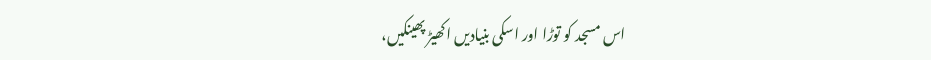اس مسجد کو توڑا اور اسکی بنیادیں اکھیڑ پھینکیں،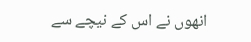انھوں نے اس کے نیچے سے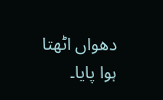دھواں اٹھتا ہوا پایا۔